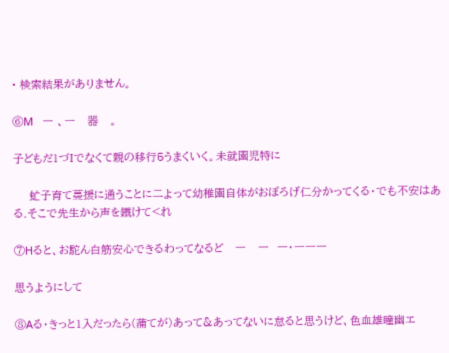• 検索結果がありません。

⑥M   一 、一   器   。

子どもだ1づIでなくて親の移行5うまくいく。未就園児特に

    虻子育て蔓援に通うことに二よって幼稚園自体がおぼろげ仁分かってくる・でも不安はある.そこで先生から声を鐵けて<れ

⑦Hると、お駝ん白筋安心できるわってなるど   一   一  一・一一一

思うようにして

⑧Aる・きっと1入だったら(蒲てが)あって&あってないに怠ると思うけど、色血雄瞳幽エ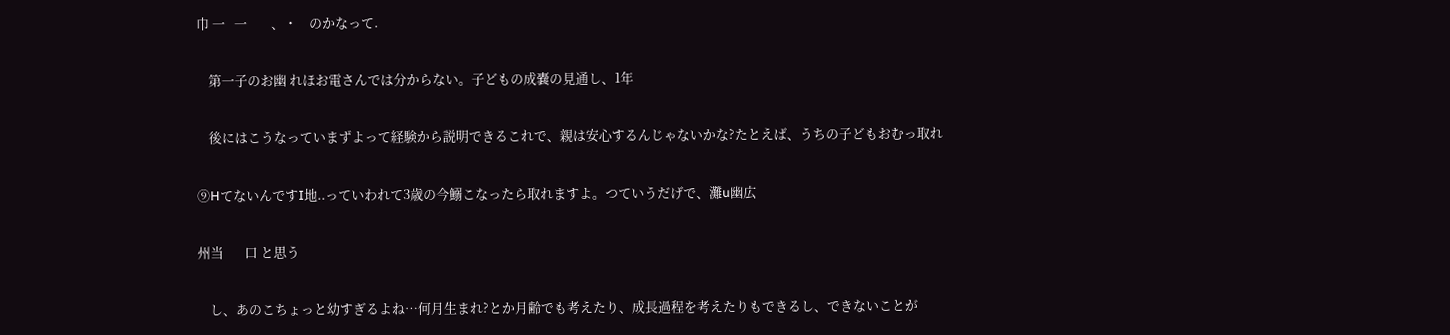巾 一   一        、・    のかなって.

    第一子のお幽 れほお電さんでは分からない。子どもの成嚢の見通し、1年

    後にはこうなっていまずよって経験から説明できるこれで、親は安心するんじゃないかな?たとえば、うちの子どもおむっ取れ

⑨HてないんですI地..っていわれて3歳の今鰯こなったら取れますよ。つていうだげで、灘u幽広

州当       口 と思う

    し、あのこちょっと幼すぎるよね…何月生まれ?とか月齢でも考えたり、成長過程を考えたりもできるし、できないことが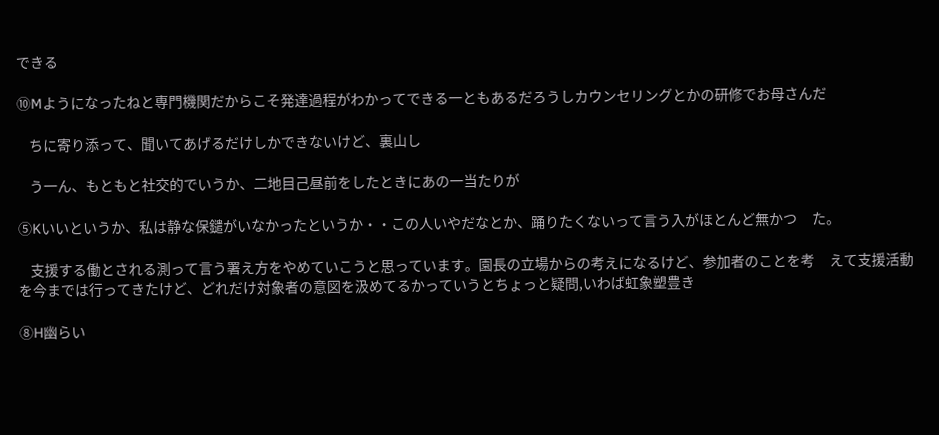できる

⑩Mようになったねと専門機関だからこそ発達過程がわかってできる一ともあるだろうしカウンセリングとかの研修でお母さんだ

    ちに寄り添って、聞いてあげるだけしかできないけど、裏山し

    う一ん、もともと社交的でいうか、二地目己昼前をしたときにあの一当たりが

⑤Kいいというか、私は静な保鑓がいなかったというか・・この人いやだなとか、踊りたくないって言う入がほとんど無かつ     た。

    支援する働とされる測って言う署え方をやめていこうと思っています。園長の立場からの考えになるけど、参加者のことを考     えて支援活動を今までは行ってきたけど、どれだけ対象者の意図を汲めてるかっていうとちょっと疑問,いわば虹象塑豊き

⑧H幽らい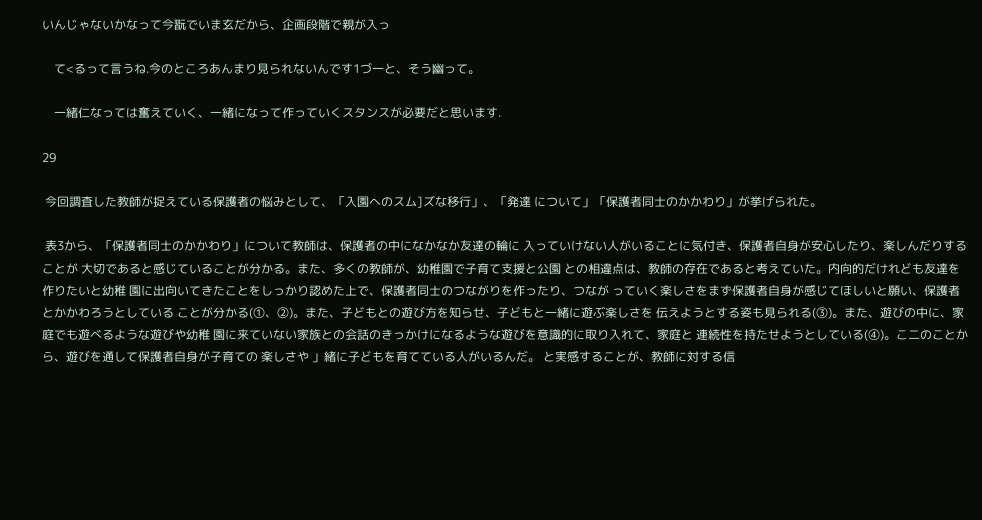いんじゃないかなって今翫でいま玄だから、企画段階で親が入っ

    て<るって言うね.今のところあんまり見られないんです1づ一と、そう幽って。

    一緒仁なっては奮えていく、一緒になって作っていくスタンスが必要だと思います.

29

 今回調査した教師が捉えている保護者の悩みとして、「入園へのスム]ズな移行」、「発達 について」「保護者同士のかかわり」が挙げられた。

 表3から、「保護者同士のかかわり」について教師は、保護者の中になかなか友達の輪に 入っていけない人がいることに気付き、保護者自身が安心したり、楽しんだりすることが 大切であると感じていることが分かる。また、多くの教師が、幼稚園で子育て支援と公園 との相違点は、教師の存在であると考えていた。内向的だけれども友達を作りたいと幼稚 園に出向いてきたことをしっかり認めた上で、保護者同士のつながりを作ったり、つなが っていく楽しさをまず保護者自身が感じてほしいと願い、保護者とかかわろうとしている ことが分かる(①、②)。また、子どもとの遊び方を知らせ、子どもと一緒に遊ぶ楽しさを 伝えようとする姿も見られる(③)。また、遊びの中に、家庭でも遊べるような遊びや幼稚 園に来ていない家族との会話のきっかけになるような遊びを意識的に取り入れて、家庭と 連続性を持たせようとしている(④)。こ二のことから、遊びを通して保護者自身が子育ての 楽しさや 」緒に子どもを育てている人がいるんだ。 と実感することが、教師に対する信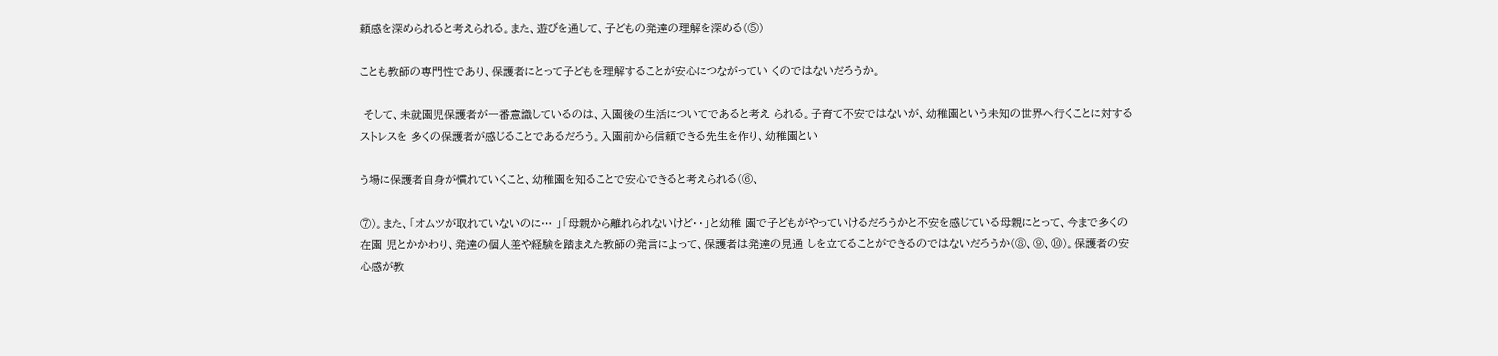頼感を深められると考えられる。また、遊びを通して、子どもの発達の理解を深める(⑤)

ことも教師の専門性であり、保護者にとって子どもを理解することが安心につながってい くのではないだろうか。

 そして、未就園児保護者が一番意識しているのは、入園後の生活についてであると考え られる。子育て不安ではないが、幼稚園という未知の世界へ行くことに対するストレスを 多くの保護者が感じることであるだろう。入園前から信頼できる先生を作り、幼稚園とい

う場に保護者自身が慣れていくこと、幼稚園を知ることで安心できると考えられる(⑥、

⑦)。また、「オムツが取れていないのに… 」「母親から離れられないけど・・」と幼稚 園で子どもがやっていけるだろうかと不安を感じている母親にとって、今まで多くの在園 児とかかわり、発達の個人差や経験を踏まえた教師の発言によって、保護者は発達の見通 しを立てることができるのではないだろうか(⑧、⑨、⑩)。保護者の安心感が教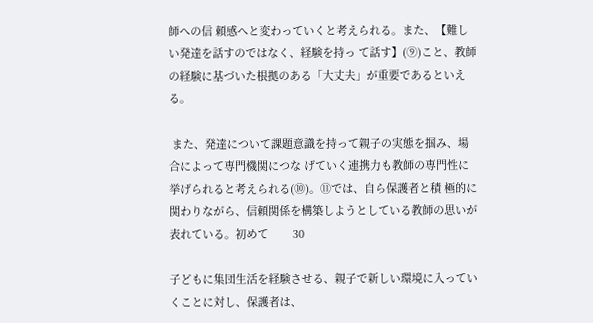師への信 頼感へと変わっていくと考えられる。また、【難しい発達を話すのではなく、経験を持っ て話す】(⑨)こと、教師の経験に基づいた根拠のある「大丈夫」が重要であるといえる。

 また、発達について課題意識を持って親子の実態を掴み、場合によって専門機関につな げていく連携力も教師の専門性に挙げられると考えられる(⑩)。⑪では、自ら保護者と積 極的に関わりながら、信頼関係を構築しようとしている教師の思いが表れている。初めて        30

子どもに集団生活を経験させる、親子で新しい環境に入っていくことに対し、保護者は、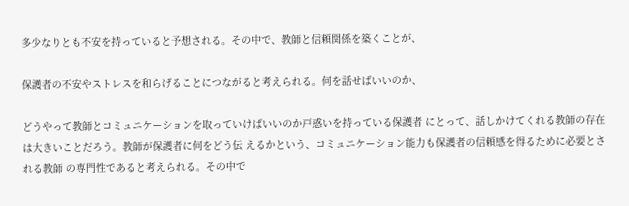多少なりとも不安を持っていると予想される。その中で、教師と信頼関係を築くことが、

保護者の不安やストレスを和らげることにつながると考えられる。何を話せばいいのか、

どうやって教師とコミュニケーションを取っていけぱいいのか戸惑いを持っている保護者 にとって、話しかけてくれる教師の存在は大きいことだろう。教師が保護者に何をどう伝 えるかという、コミュニケーション能力も保護者の信頼感を得るために必要とされる教師 の専門性であると考えられる。その中で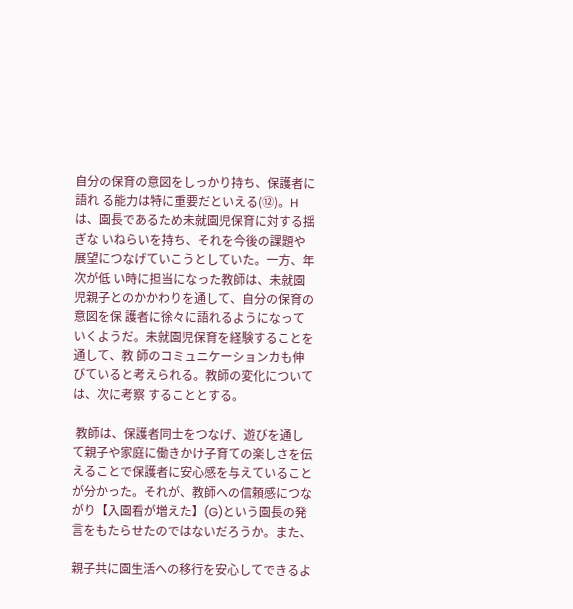自分の保育の意図をしっかり持ち、保護者に語れ る能力は特に重要だといえる(⑫)。Hは、園長であるため未就園児保育に対する揺ぎな いねらいを持ち、それを今後の課題や展望につなげていこうとしていた。一方、年次が低 い時に担当になった教師は、未就園児親子とのかかわりを通して、自分の保育の意図を保 護者に徐々に語れるようになっていくようだ。未就園児保育を経験することを通して、教 師のコミュニケーションカも伸びていると考えられる。教師の変化については、次に考察 することとする。

 教師は、保護者同士をつなげ、遊びを通して親子や家庭に働きかけ子育ての楽しさを伝 えることで保護者に安心感を与えていることが分かった。それが、教師への信頼感につな がり【入園看が増えた】(G)という園長の発言をもたらせたのではないだろうか。また、

親子共に園生活への移行を安心してできるよ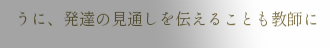うに、発達の見通しを伝えることも教師に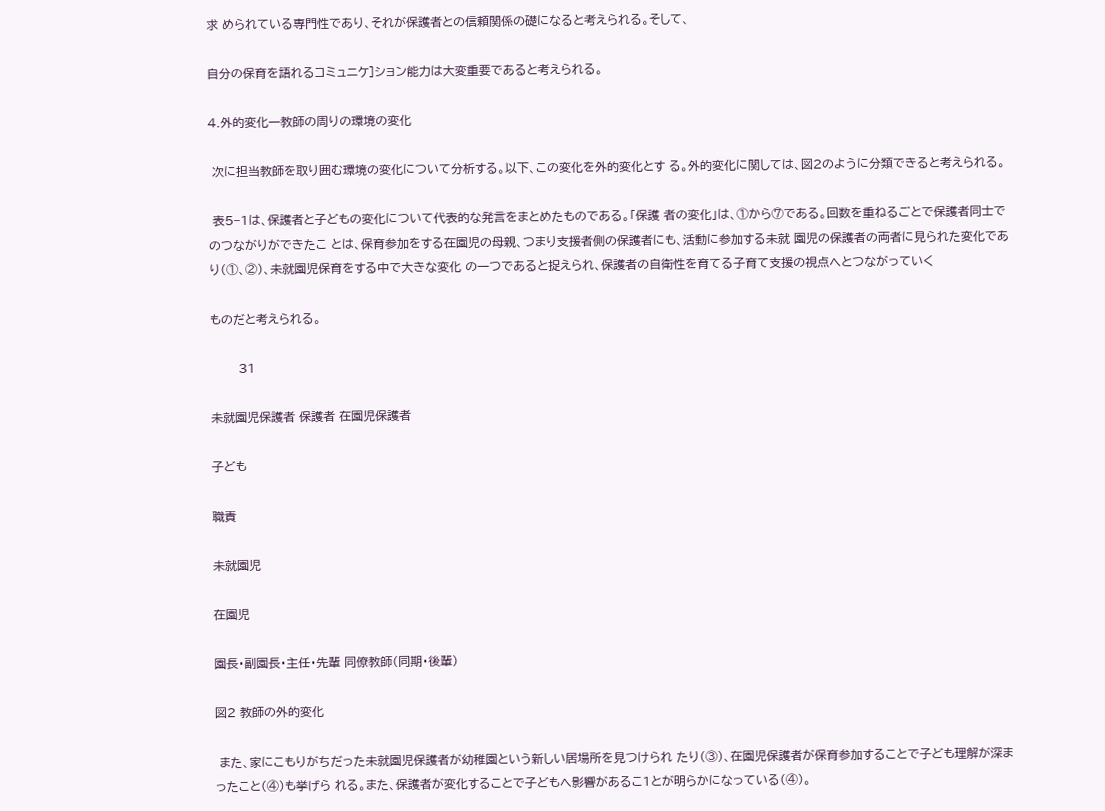求 められている専門性であり、それが保護者との信頼関係の礎になると考えられる。そして、

自分の保育を語れるコミュニケ]ション能力は大変重要であると考えられる。

4.外的変化一教師の周りの環境の変化

 次に担当教師を取り囲む環境の変化について分析する。以下、この変化を外的変化とす る。外的変化に関しては、図2のように分類できると考えられる。

 表5−1は、保護者と子どもの変化について代表的な発言をまとめたものである。「保護 者の変化」は、①から⑦である。回数を重ねるごとで保護者同士でのつながりができたこ とは、保育参加をする在園児の母親、つまり支援者側の保護者にも、活動に参加する未就 園児の保護者の両者に見られた変化であり(①、②)、未就園児保育をする中で大きな変化 の一つであると捉えられ、保護者の自衛性を育てる子育て支援の視点へとつながっていく

ものだと考えられる。

       31

未就園児保護者 保護者 在園児保護者

子ども

職責

未就園児

在園児

園長・副園長・主任・先輩 同僚教師(同期・後輩)

図2 教師の外的変化

 また、家にこもりがちだった未就園児保護者が幼稚園という新しい居場所を見つけられ たり(③)、在園児保護者が保育参加することで子ども理解が深まったこと(④)も挙げら れる。また、保護者が変化することで子どもへ影響があるこ1とが明らかになっている(④)。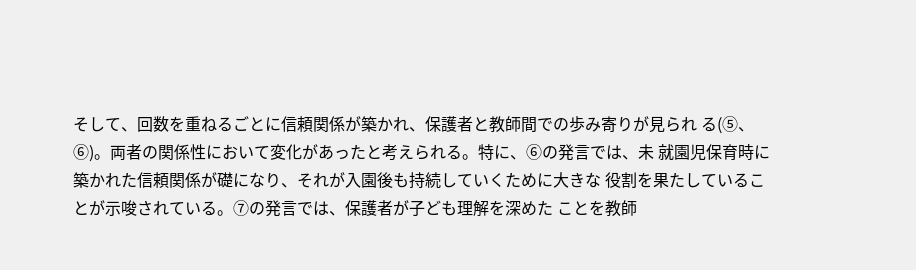そして、回数を重ねるごとに信頼関係が築かれ、保護者と教師間での歩み寄りが見られ る(⑤、⑥)。両者の関係性において変化があったと考えられる。特に、⑥の発言では、未 就園児保育時に築かれた信頼関係が礎になり、それが入園後も持続していくために大きな 役割を果たしていることが示唆されている。⑦の発言では、保護者が子ども理解を深めた ことを教師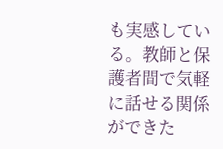も実感している。教師と保護者間で気軽に話せる関係ができた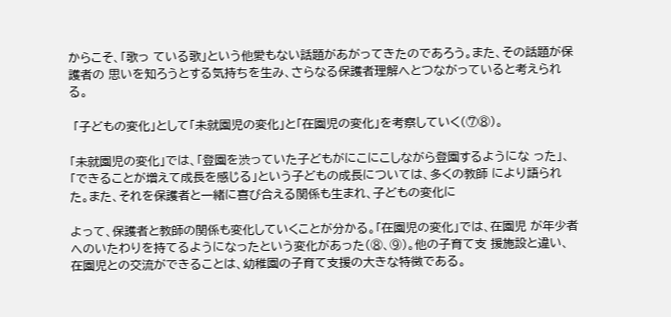からこそ、「歌っ ている歌」という他愛もない話題があがってきたのであろう。また、その話題が保護者の 思いを知ろうとする気持ちを生み、さらなる保護者理解へとつながっていると考えられる。

 「子どもの変化」として「未就園児の変化」と「在園児の変化」を考察していく(⑦⑧)。

「未就園児の変化」では、「登園を渋っていた子どもがにこにこしながら登園するようにな った」、「できることが増えて成長を感じる」という子どもの成長については、多くの教師 により語られた。また、それを保護者と一緒に喜び合える関係も生まれ、子どもの変化に

よって、保護者と教師の関係も変化していくことが分かる。「在園児の変化」では、在園児 が年少者へのいたわりを持てるようになったという変化があった(⑧、⑨)。他の子育て支 援施設と違い、在園児との交流ができることは、幼稚園の子育て支援の大きな特徴である。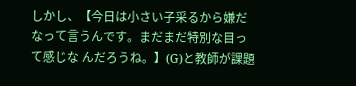しかし、【今日は小さい子采るから嫌だなって言うんです。まだまだ特別な目って感じな んだろうね。】(G)と教師が課題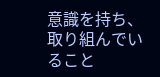意識を持ち、取り組んでいること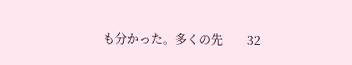も分かった。多くの先        32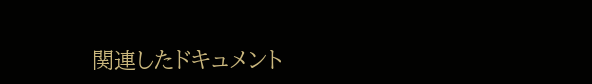関連したドキュメント